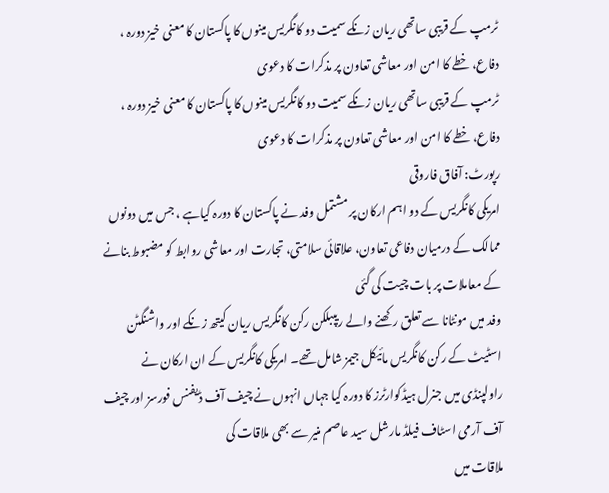ٹرمپ کے قریبی ساتھی ریان زنکے سمیت دو کانگریس مینوں کا پاکستان کا معنی خیز دورہ ، دفاع، خطے کا امن اور معاشی تعاون پر مذکرات کا دعوی
ٹرمپ کے قریبی ساتھی ریان زنکے سمیت دو کانگریس مینوں کا پاکستان کا معنی خیز دورہ ، دفاع، خطے کا امن اور معاشی تعاون پر مذکرات کا دعوی
رپورٹ: آفاق فاروقی
امریکی کانگریس کے دو اہم ارکان پر مشتمل وفد نے پاکستان کا دورہ کیاہے ، جس میں دونوں ممالک کے درمیان دفاعی تعاون، علاقائی سلامتی، تجارت اور معاشی روابط کو مضبوط بنانے کے معاملات پر بات چیت کی گئی
وفد میں مونٹانا سے تعلق رکھنے والے ریپبلکن رکن کانگریس ریان کیتھ زنکے اور واشنگٹن اسٹیٹ کے رکن کانگریس مائیکل جیمز شامل تھے۔ امریکی کانگریس کے ان ارکان نے راولپنڈی میں جنرل ہیڈکوارٹرز کا دورہ کیا جہاں انہوں نے چیف آف ڈیفنس فورسز اور چیف آف آرمی اسٹاف فیلڈ مارشل سید عاصم منیر سے بھی ملاقات کی
ملاقات میں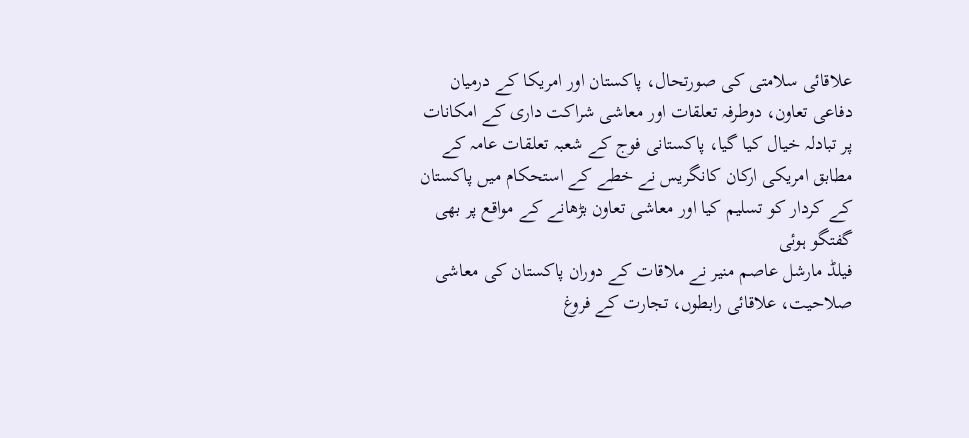علاقائی سلامتی کی صورتحال، پاکستان اور امریکا کے درمیان دفاعی تعاون، دوطرفہ تعلقات اور معاشی شراکت داری کے امکانات پر تبادلہ خیال کیا گیا، پاکستانی فوج کے شعبہ تعلقات عامہ کے مطابق امریکی ارکان کانگریس نے خطے کے استحکام میں پاکستان کے کردار کو تسلیم کیا اور معاشی تعاون بڑھانے کے مواقع پر بھی گفتگو ہوئی
فیلڈ مارشل عاصم منیر نے ملاقات کے دوران پاکستان کی معاشی صلاحیت، علاقائی رابطوں، تجارت کے فروغ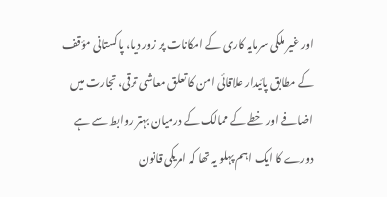اور غیر ملکی سرمایہ کاری کے امکانات پر زور دیا، پاکستانی مؤقف کے مطابق پائیدار علاقائی امن کا تعلق معاشی ترقی، تجارت میں اضافے اور خطے کے ممالک کے درمیان بہتر روابط سے ہے
دورے کا ایک اہم پہلو یہ تھا کہ امریکی قانون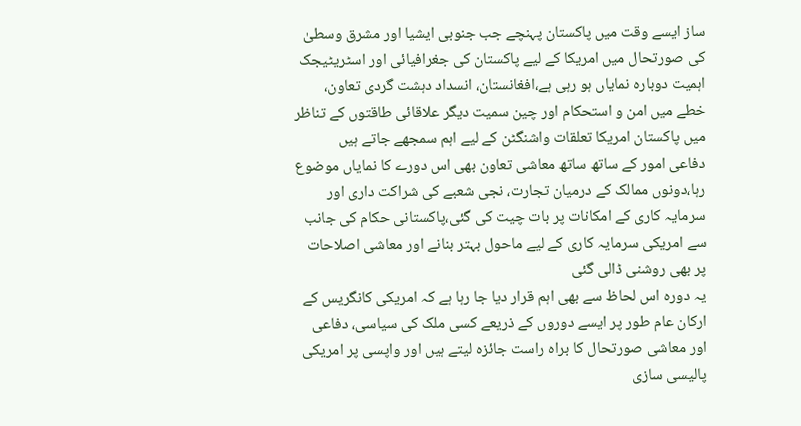ساز ایسے وقت میں پاکستان پہنچے جب جنوبی ایشیا اور مشرق وسطیٰ کی صورتحال میں امریکا کے لیے پاکستان کی جغرافیائی اور اسٹریٹیجک اہمیت دوبارہ نمایاں ہو رہی ہے،افغانستان، انسداد دہشت گردی تعاون، خطے میں امن و استحکام اور چین سمیت دیگر علاقائی طاقتوں کے تناظر میں پاکستان امریکا تعلقات واشنگٹن کے لیے اہم سمجھے جاتے ہیں
دفاعی امور کے ساتھ ساتھ معاشی تعاون بھی اس دورے کا نمایاں موضوع رہا،دونوں ممالک کے درمیان تجارت، نجی شعبے کی شراکت داری اور سرمایہ کاری کے امکانات پر بات چیت کی گئی،پاکستانی حکام کی جانب سے امریکی سرمایہ کاری کے لیے ماحول بہتر بنانے اور معاشی اصلاحات پر بھی روشنی ڈالی گئی
یہ دورہ اس لحاظ سے بھی اہم قرار دیا جا رہا ہے کہ امریکی کانگریس کے ارکان عام طور پر ایسے دوروں کے ذریعے کسی ملک کی سیاسی، دفاعی اور معاشی صورتحال کا براہ راست جائزہ لیتے ہیں اور واپسی پر امریکی پالیسی سازی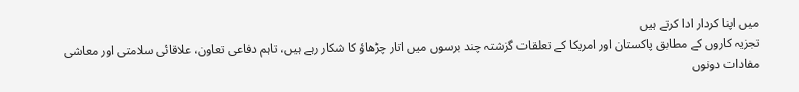میں اپنا کردار ادا کرتے ہیں
تجزیہ کاروں کے مطابق پاکستان اور امریکا کے تعلقات گزشتہ چند برسوں میں اتار چڑھاؤ کا شکار رہے ہیں، تاہم دفاعی تعاون، علاقائی سلامتی اور معاشی مفادات دونوں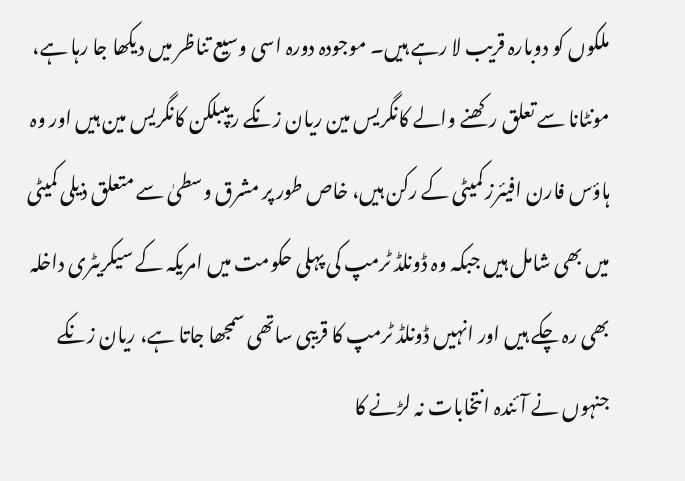ملکوں کو دوبارہ قریب لا رہے ہیں۔ موجودہ دورہ اسی وسیع تناظر میں دیکھا جا رہا ہے، مونٹانا سے تعلق رکھنے والے کانگریس مین ریان زنکے ریپبلکن کانگریس مین ہیں اور وہ ہاؤس فارن افیئرز کمیٹی کے رکن ہیں، خاص طور پر مشرق وسطیٰ سے متعلق ذیلی کمیٹی میں بھی شامل ہیں جبکہ وہ ڈونلڈ ٹرمپ کی پہلی حکومت میں امریکہ کے سیکریٹری داخلہ بھی رہ چکے ہیں اور انہیں ڈونلڈ ٹرمپ کا قریبی ساتھی سمجھا جاتا ہے، ریان زنکے جنہوں نے آئندہ انتخابات نہ لڑنے کا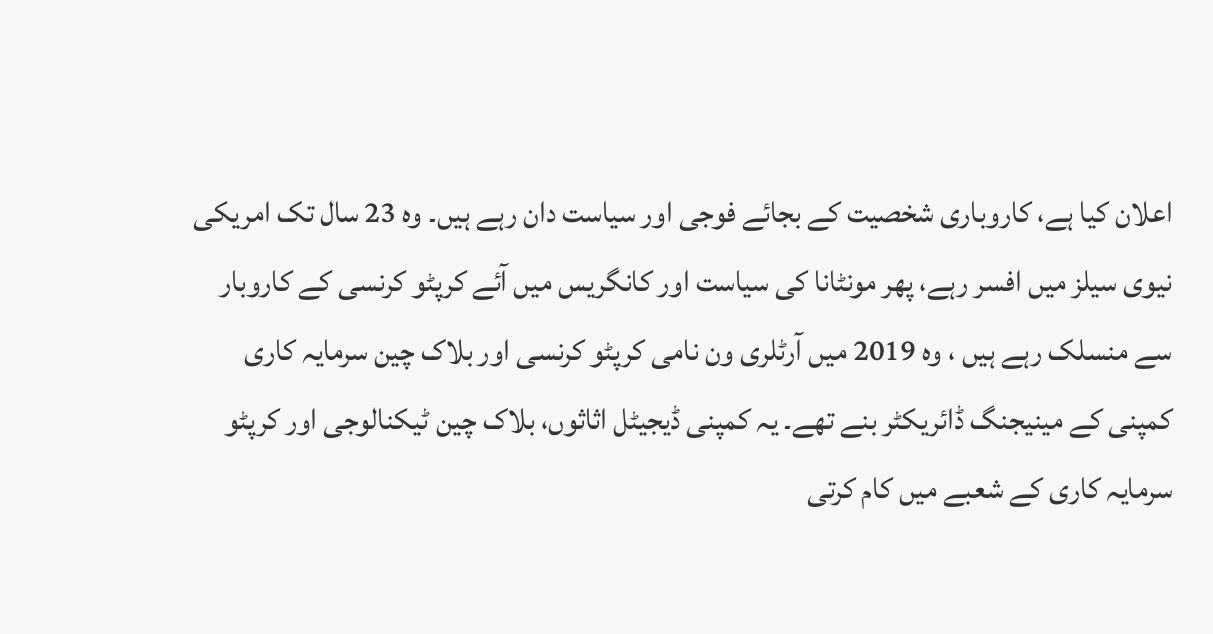اعلان کیا ہے، کاروباری شخصیت کے بجائے فوجی اور سیاست دان رہے ہیں۔ وہ 23 سال تک امریکی نیوی سیلز میں افسر رہے، پھر مونٹانا کی سیاست اور کانگریس میں آئے کرپٹو کرنسی کے کاروبار سے منسلک رہے ہیں ، وہ 2019 میں آرٹلری ون نامی کرپٹو کرنسی اور بلاک چین سرمایہ کاری کمپنی کے مینیجنگ ڈائریکٹر بنے تھے۔ یہ کمپنی ڈیجیٹل اثاثوں، بلاک چین ٹیکنالوجی اور کرپٹو سرمایہ کاری کے شعبے میں کام کرتی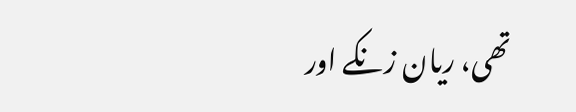تھی، ریان زنکے اور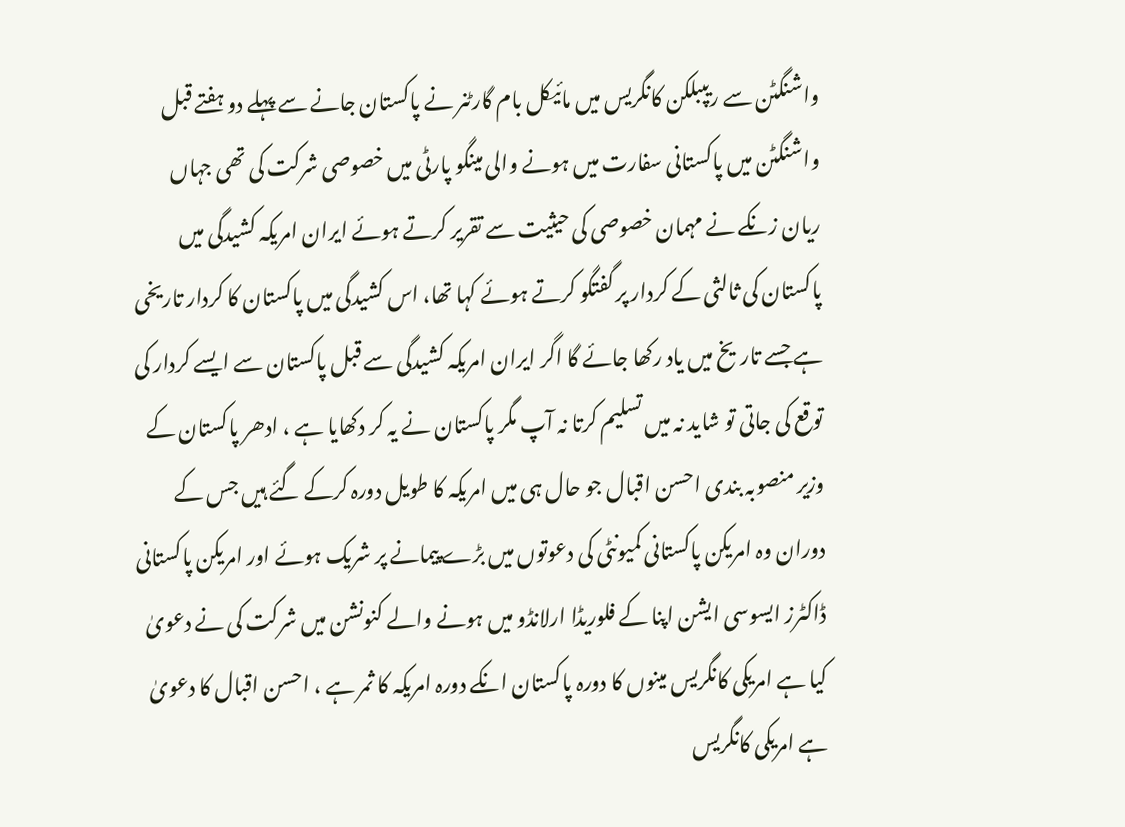واشنگٹن سے ریپبلکن کانگریس میں مائیکل بام گارٹنر نے پاکستان جانے سے پہلے دو ہفتے قبل واشنگٹن میں پاکستانی سفارت میں ہونے والی مینگو پارٹی میں خصوصی شرکت کی تھی جہاں ریان زنکے نے مہمان خصوصی کی حیثیت سے تقریر کرتے ہوئے ایران امریکہ کشیدگی میں پاکستان کی ثالثی کے کردار پر گفتگو کرتے ہوئے کہا تھا، اس کشیدگی میں پاکستان کا کردار تاریخی ہے جسے تاریخ میں یاد رکھا جائے گا اگر ایران امریکہ کشیدگی سے قبل پاکستان سے ایسے کردار کی توقع کی جاتی تو شاید نہ میں تسلیم کرتا نہ آپ مگر پاکستان نے یہ کر دکھایا ہے ، ادھر پاکستان کے وزیر منصوبہ بندی احسن اقبال جو حال ہی میں امریکہ کا طویل دورہ کرکے گئے ہیں جس کے دوران وہ امریکن پاکستانی کمیونٹی کی دعوتوں میں بڑے پیمانے پر شریک ہوئے اور امریکن پاکستانی ڈاکٹرز ایسوسی ایشن اپنا کے فلوریڈا ارلانڈو میں ہونے والے کنونشن میں شرکت کی نے دعویٰ کیا ہے امریکی کانگریس مینوں کا دورہ پاکستان انکے دورہ امریکہ کا ثمر ہے ، احسن اقبال کا دعویٰ ہے امریکی کانگریس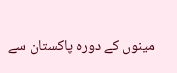مینوں کے دورہ پاکستان سے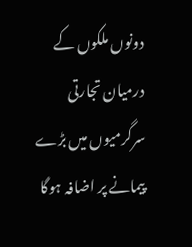دونوں ملکوں کے درمیان تجارتی سرگرمیوں میں بڑے پیمانے پر اضافہ ہوگا